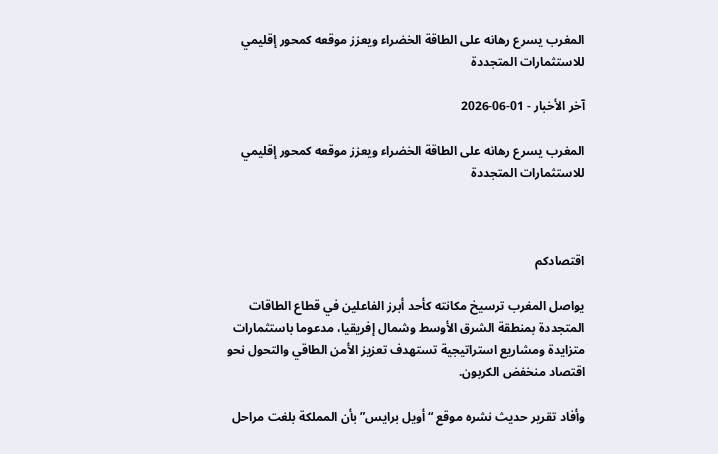المغرب يسرع رهانه على الطاقة الخضراء ويعزز موقعه كمحور إقليمي للاستثمارات المتجددة

آخر الأخبار - 01-06-2026

المغرب يسرع رهانه على الطاقة الخضراء ويعزز موقعه كمحور إقليمي للاستثمارات المتجددة



اقتصادكم

يواصل المغرب ترسيخ مكانته كأحد أبرز الفاعلين في قطاع الطاقات المتجددة بمنطقة الشرق الأوسط وشمال إفريقيا، مدعوما باستثمارات متزايدة ومشاريع استراتيجية تستهدف تعزيز الأمن الطاقي والتحول نحو اقتصاد منخفض الكربون.

وأفاد تقرير حديث نشره موقع “أويل برايس” بأن المملكة بلغت مراحل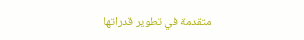متقدمة في تطوير قدراتها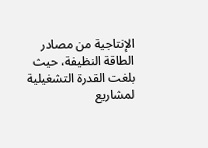الإنتاجية من مصادر الطاقة النظيفة، حيث بلغت القدرة التشغيلية لمشاريع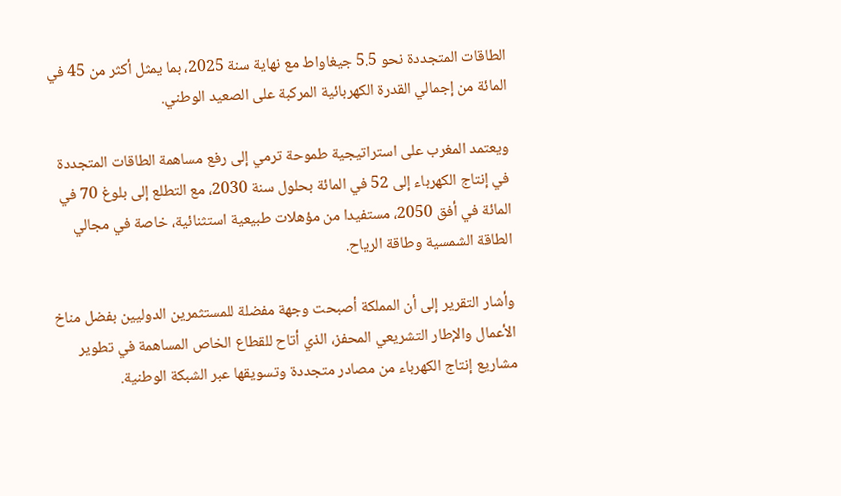الطاقات المتجددة نحو 5.5 جيغاواط مع نهاية سنة 2025، بما يمثل أكثر من 45 في المائة من إجمالي القدرة الكهربائية المركبة على الصعيد الوطني.

ويعتمد المغرب على استراتيجية طموحة ترمي إلى رفع مساهمة الطاقات المتجددة في إنتاج الكهرباء إلى 52 في المائة بحلول سنة 2030، مع التطلع إلى بلوغ 70 في المائة في أفق 2050، مستفيدا من مؤهلات طبيعية استثنائية، خاصة في مجالي الطاقة الشمسية وطاقة الرياح.

وأشار التقرير إلى أن المملكة أصبحت وجهة مفضلة للمستثمرين الدوليين بفضل مناخ الأعمال والإطار التشريعي المحفز، الذي أتاح للقطاع الخاص المساهمة في تطوير مشاريع إنتاج الكهرباء من مصادر متجددة وتسويقها عبر الشبكة الوطنية.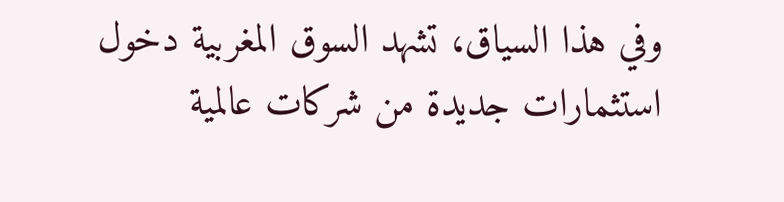وفي هذا السياق، تشهد السوق المغربية دخول استثمارات جديدة من شركات عالمية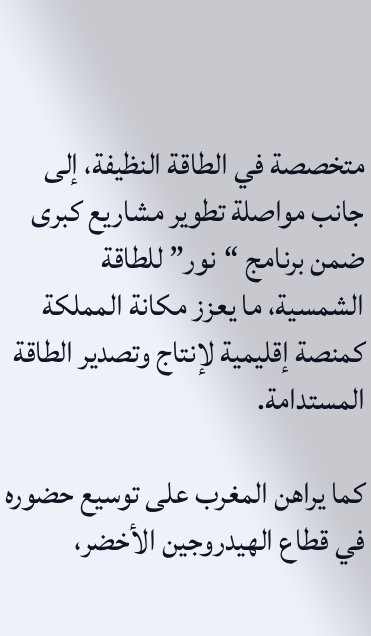متخصصة في الطاقة النظيفة، إلى جانب مواصلة تطوير مشاريع كبرى ضمن برنامج “نور” للطاقة الشمسية، ما يعزز مكانة المملكة كمنصة إقليمية لإنتاج وتصدير الطاقة المستدامة.

كما يراهن المغرب على توسيع حضوره في قطاع الهيدروجين الأخضر،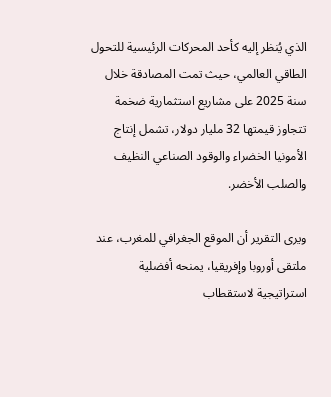الذي يُنظر إليه كأحد المحركات الرئيسية للتحول الطاقي العالمي، حيث تمت المصادقة خلال سنة 2025 على مشاريع استثمارية ضخمة تتجاوز قيمتها 32 مليار دولار، تشمل إنتاج الأمونيا الخضراء والوقود الصناعي النظيف والصلب الأخضر.

ويرى التقرير أن الموقع الجغرافي للمغرب، عند ملتقى أوروبا وإفريقيا، يمنحه أفضلية استراتيجية لاستقطاب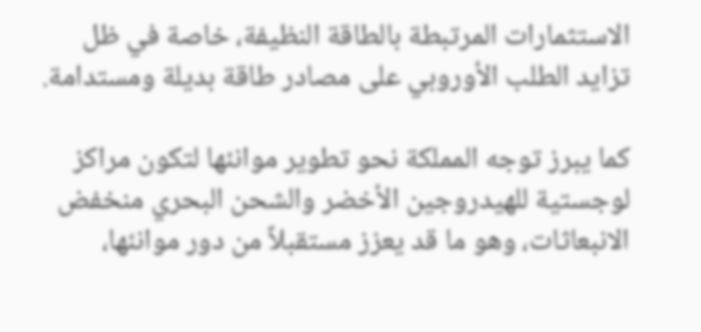الاستثمارات المرتبطة بالطاقة النظيفة، خاصة في ظل تزايد الطلب الأوروبي على مصادر طاقة بديلة ومستدامة.

كما يبرز توجه المملكة نحو تطوير موانئها لتكون مراكز لوجستية للهيدروجين الأخضر والشحن البحري منخفض الانبعاثات، وهو ما قد يعزز مستقبلاً من دور موانئها،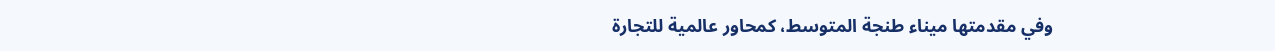وفي مقدمتها ميناء طنجة المتوسط، كمحاور عالمية للتجارة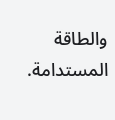والطاقة المستدامة.